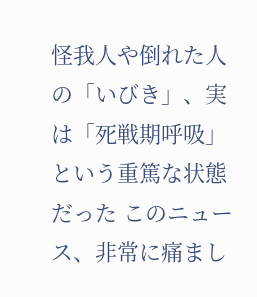怪我人や倒れた人の「いびき」、実は「死戦期呼吸」という重篤な状態だった このニュース、非常に痛まし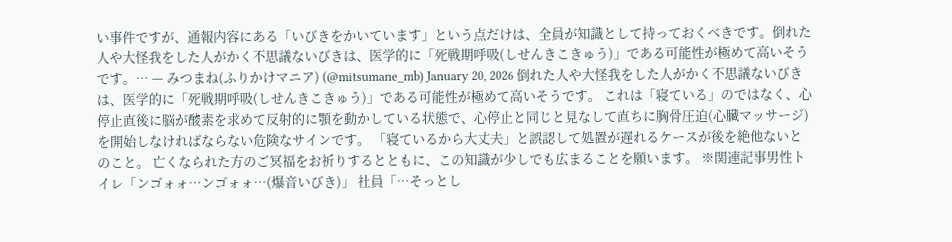い事件ですが、通報内容にある「いびきをかいています」という点だけは、全員が知識として持っておくべきです。倒れた人や大怪我をした人がかく不思議ないびきは、医学的に「死戦期呼吸(しせんきこきゅう)」である可能性が極めて高いそうです。… — みつまね(ふりかけマニア) (@mitsumane_mb) January 20, 2026 倒れた人や大怪我をした人がかく不思議ないびきは、医学的に「死戦期呼吸(しせんきこきゅう)」である可能性が極めて高いそうです。 これは「寝ている」のではなく、心停止直後に脳が酸素を求めて反射的に顎を動かしている状態で、心停止と同じと見なして直ちに胸骨圧迫(心臓マッサージ)を開始しなければならない危険なサインです。 「寝ているから大丈夫」と誤認して処置が遅れるケースが後を絶他ないとのこと。 亡くなられた方のご冥福をお祈りするとともに、この知識が少しでも広まることを願います。 ※関連記事男性トイレ「ンゴォォ…ンゴォォ…(爆音いびき)」 社員「…そっとし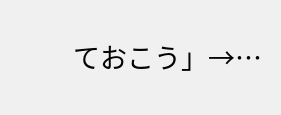ておこう」→…